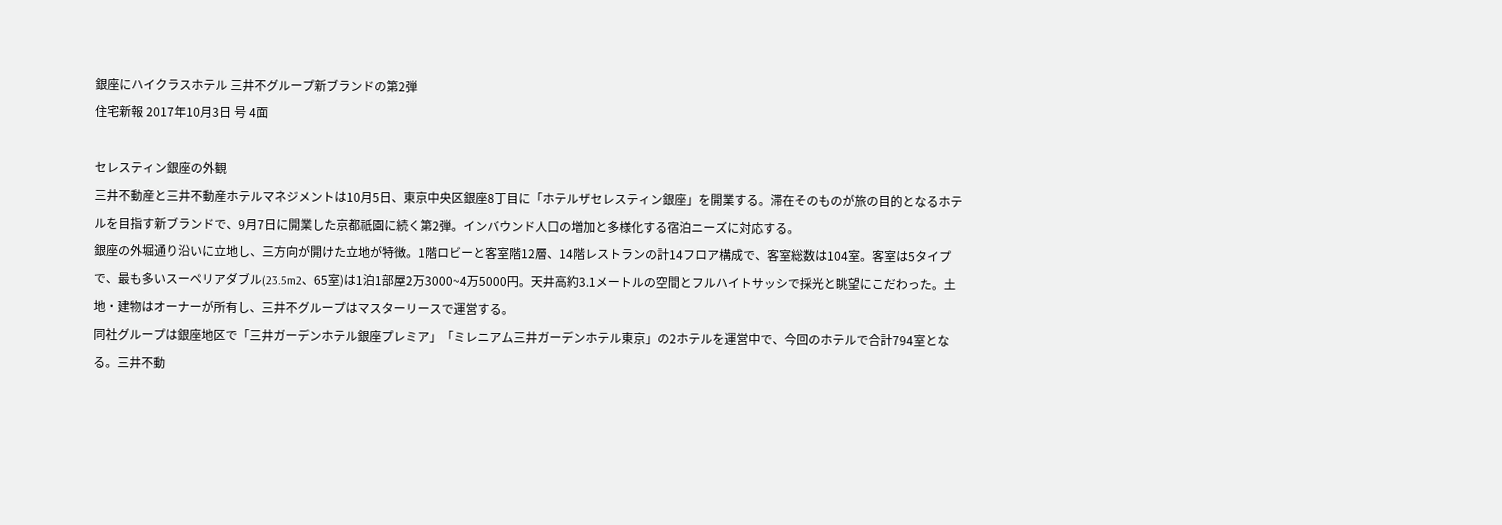銀座にハイクラスホテル 三井不グループ新ブランドの第2弾
住宅新報 2017年10月3日 号 4面

セレスティン銀座の外観
三井不動産と三井不動産ホテルマネジメントは10月5日、東京中央区銀座8丁目に「ホテルザセレスティン銀座」を開業する。滞在そのものが旅の目的となるホテルを目指す新ブランドで、9月7日に開業した京都祇園に続く第2弾。インバウンド人口の増加と多様化する宿泊ニーズに対応する。
銀座の外堀通り沿いに立地し、三方向が開けた立地が特徴。1階ロビーと客室階12層、14階レストランの計14フロア構成で、客室総数は104室。客室は5タイプで、最も多いスーペリアダブル(23.5m2、65室)は1泊1部屋2万3000~4万5000円。天井高約3.1メートルの空間とフルハイトサッシで採光と眺望にこだわった。土地・建物はオーナーが所有し、三井不グループはマスターリースで運営する。
同社グループは銀座地区で「三井ガーデンホテル銀座プレミア」「ミレニアム三井ガーデンホテル東京」の2ホテルを運営中で、今回のホテルで合計794室となる。三井不動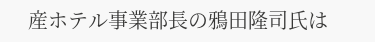産ホテル事業部長の鴉田隆司氏は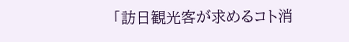「訪日観光客が求めるコト消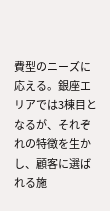費型のニーズに応える。銀座エリアでは3棟目となるが、それぞれの特徴を生かし、顧客に選ばれる施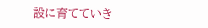設に育てていき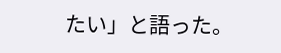たい」と語った。